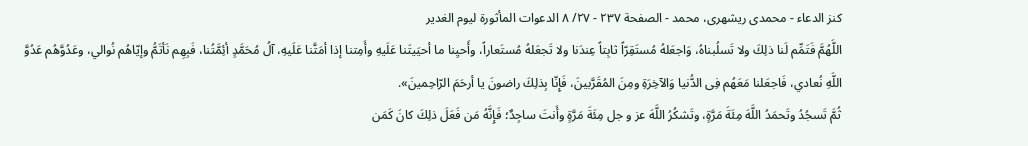كنز الدعاء - محمدی ریشهری، محمد - الصفحة ٢٣٧ - ٢٧/ ٨ الدعوات المأثورة ليوم الغدير
اللَّهُمَّ فَتَمِّم لَنا ذلِكَ ولا تَسلُبناهُ، وَاجعَلهُ مُستَقِرّاً ثابِتاً عِندَنا ولا تَجعَلهُ مُستَعاراً، وأَحيِنا ما أحيَيتَنا عَلَيهِ وأَمِتنا إذا أمَتَّنا عَلَيهِ، آلُ مُحَمَّدٍ أئِمَّتُنا، فَبِهِم نَأتَمُّ وإيّاهُم نُوالي، وعَدُوَّهُم عَدُوَّ اللَّهِ نُعادي، فَاجعَلنا مَعَهُم فِى الدُّنيا وَالآخِرَةِ ومِنَ المُقَرَّبينَ، فَإِنّا بِذلِكَ راضونَ يا أرحَمَ الرّاحِمينَ».
ثُمَّ تَسجُدُ وتَحمَدُ اللَّهَ مِئَةَ مَرَّةٍ، وتَشكُرُ اللَّهَ عز و جل مِئَةَ مَرَّةٍ وأَنتَ ساجِدٌ؛ فَإِنَّهُ مَن فَعَلَ ذلِكَ كانَ كَمَن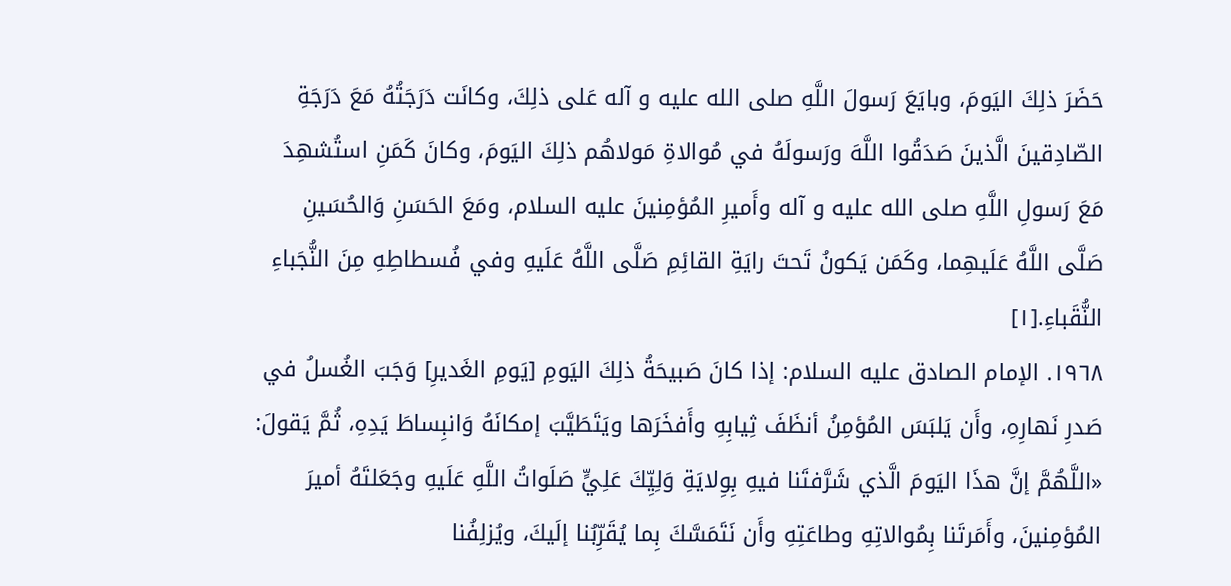حَضَرَ ذلِكَ اليَومَ، وبايَعَ رَسولَ اللَّهِ صلى الله عليه و آله عَلى ذلِكَ، وكانَت دَرَجَتُهُ مَعَ دَرَجَةِ الصّادِقينَ الَّذينَ صَدَقُوا اللَّهَ ورَسولَهُ في مُوالاةِ مَولاهُم ذلِكَ اليَومَ، وكانَ كَمَنِ استُشهِدَ مَعَ رَسولِ اللَّهِ صلى الله عليه و آله وأَميرِ المُؤمِنينَ عليه السلام، ومَعَ الحَسَنِ وَالحُسَينِ صَلَّى اللَّهُ عَلَيهِما، وكَمَن يَكونُ تَحتَ رايَةِ القائِمِ صَلَّى اللَّهُ عَلَيهِ وفي فُسطاطِهِ مِنَ النُّجَباءِ النُّقَباءِ.[١]
١٩٦٨. الإمام الصادق عليه السلام: إذا كانَ صَبيحَةُ ذلِكَ اليَومِ [يَومِ الغَديرِ] وَجَبَ الغُسلُ في صَدرِ نَهارِهِ، وأَن يَلبَسَ المُؤمِنُ أنظَفَ ثِيابِهِ وأَفخَرَها ويَتَطَيَّبَ إمكانَهُ وَانبِساطَ يَدِهِ، ثُمَّ يَقولَ:
«اللَّهُمَّ إنَّ هذَا اليَومَ الَّذي شَرَّفتَنا فيهِ بِوِلايَةِ وَلِيِّكَ عَلِيٍّ صَلَواتُ اللَّهِ عَلَيهِ وجَعَلتَهُ أميرَ المُؤمِنينَ، وأَمَرتَنا بِمُوالاتِهِ وطاعَتِهِ وأَن نَتَمَسَّكَ بِما يُقَرِّبُنا إلَيكَ، ويُزلِفُنا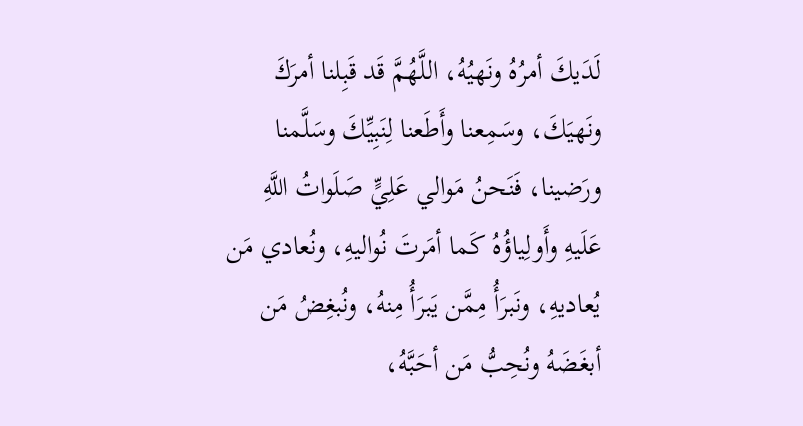لَدَيكَ أمرُهُ ونَهيُهُ، اللَّهُمَّ قَد قَبِلنا أمرَكَ ونَهيَكَ، وسَمِعنا وأَطَعنا لِنَبِيِّكَ وسَلَّمنا ورَضينا، فَنَحنُ مَوالي عَلِيٍّ صَلَواتُ اللَّهِ عَلَيهِ وأَولِياؤُهُ كَما أمَرتَ نُواليهِ، ونُعادي مَن يُعاديهِ، ونَبرَأُ مِمَّن يَبرَأُ مِنهُ، ونُبغِضُ مَن أبغَضَهُ ونُحِبُّ مَن أحَبَّهُ،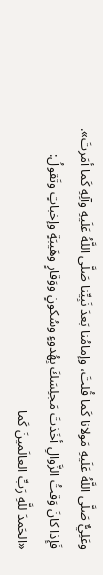وعَلِيٌّ صَلَّى اللَّهُ عَلَيهِ مَولانا كَما قُلتَ، وإمامُنا بَعدَ نَبِيِّنا صَلَّى اللَّهُ عَلَيهِ وآلِهِ كَما أمَرتَ».
فَإِذا كانَ وَقتُ الزَّوالِ أخَذتَ مَجلِسَكَ بِهُدوءٍ وسُكونٍ ووَقارٍ وهَيبَةٍ وإخباتٍ وتَقولُ:
«الحَمدَ للَّهِ رَبِّ العالَمينَ كَما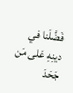فَضَّلَنا في دينِهِ عَلى مَن جَحَدَ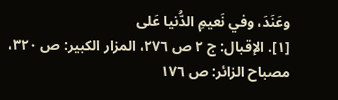وعَنَدَ، وفي نَعيمِ الدُّنيا عَلى
[١]. الإقبال: ج ٢ ص ٢٧٦، المزار الكبير: ص ٣٢٠، مصباح الزائر: ص ١٧٦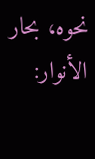نحوه، بحار الأنوار: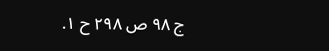ج ٩٨ ص ٢٩٨ ح ١.